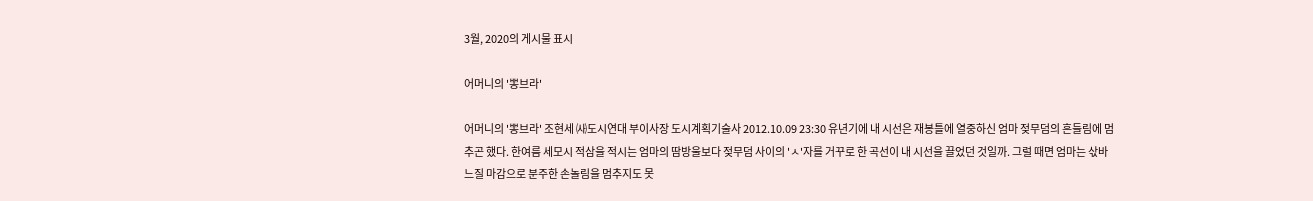3월, 2020의 게시물 표시

어머니의 '뽕브라'

어머니의 '뽕브라' 조현세 ㈔도시연대 부이사장 도시계획기술사 2012.10.09 23:30 유년기에 내 시선은 재봉틀에 열중하신 엄마 젖무덤의 흔들림에 멈추곤 했다. 한여름 세모시 적삼을 적시는 엄마의 땀방울보다 젖무덤 사이의 'ㅅ'자를 거꾸로 한 곡선이 내 시선을 끌었던 것일까. 그럴 때면 엄마는 삯바느질 마감으로 분주한 손놀림을 멈추지도 못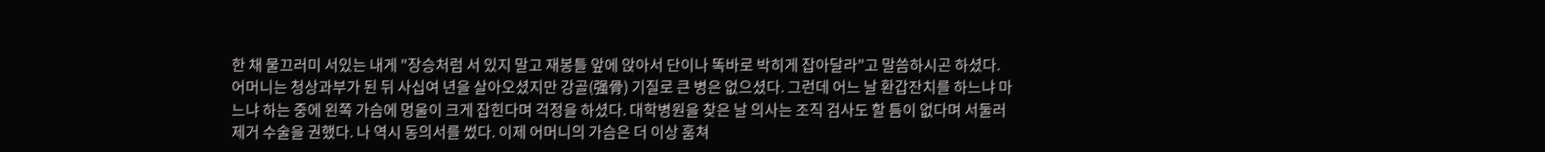한 채 물끄러미 서있는 내게 "장승처럼 서 있지 말고 재봉틀 앞에 앉아서 단이나 똑바로 박히게 잡아달라"고 말씀하시곤 하셨다. 어머니는 청상과부가 된 뒤 사십여 년을 살아오셨지만 강골(强骨) 기질로 큰 병은 없으셨다. 그런데 어느 날 환갑잔치를 하느냐 마느냐 하는 중에 왼쪽 가슴에 멍울이 크게 잡힌다며 걱정을 하셨다. 대학병원을 찾은 날 의사는 조직 검사도 할 틈이 없다며 서둘러 제거 수술을 권했다. 나 역시 동의서를 썼다. 이제 어머니의 가슴은 더 이상 훔쳐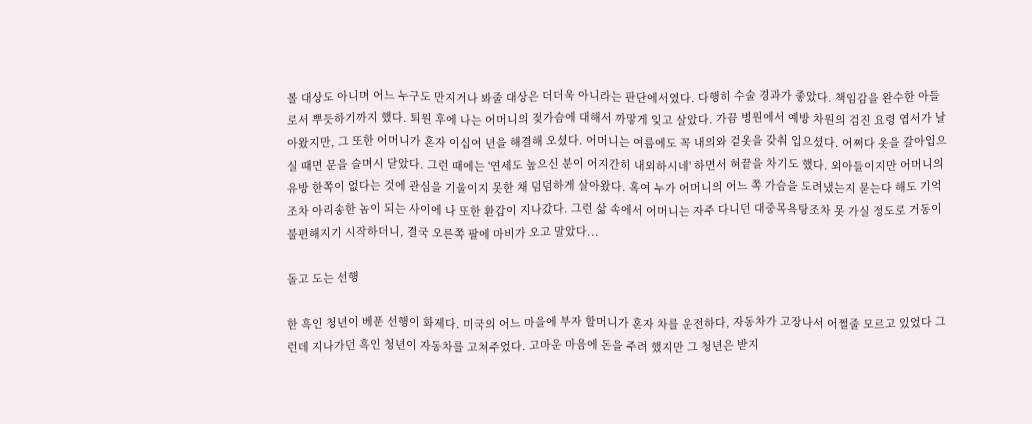볼 대상도 아니며 어느 누구도 만지거나 봐줄 대상은 더더욱 아니라는 판단에서였다. 다행히 수술 경과가 좋았다. 책임감을 완수한 아들로서 뿌듯하기까지 했다. 퇴원 후에 나는 어머니의 젖가슴에 대해서 까맣게 잊고 살았다. 가끔 병원에서 예방 차원의 검진 요령 엽서가 날아왔지만, 그 또한 어머니가 혼자 이십여 년을 해결해 오셨다. 어머니는 여름에도 꼭 내의와 겉옷을 갖춰 입으셨다. 어쩌다 옷을 갈아입으실 때면 문을 슬며시 닫았다. 그런 때에는 '연세도 높으신 분이 어지간히 내외하시네' 하면서 혀끝을 차기도 했다. 외아들이지만 어머니의 유방 한쪽이 없다는 것에 관심을 기울이지 못한 채 덤덤하게 살아왔다. 혹여 누가 어머니의 어느 쪽 가슴을 도려냈는지 묻는다 해도 기억조차 아리송한 놈이 되는 사이에 나 또한 환갑이 지나갔다. 그런 삶 속에서 어머니는 자주 다니던 대중목욕탕조차 못 가실 정도로 거동이 불편해지기 시작하더니, 결국 오른쪽 팔에 마비가 오고 말았다...

돌고 도는 선행

한 흑인 청년이 베푼 선행이 화제다. 미국의 어느 마을에 부자 할머니가 혼자 차를 운전하다, 자동차가 고장나서 어쩔줄 모르고 있었다 그런데 지나가던 흑인 청년이 자동차를 고쳐주었다. 고마운 마음에 돈을 주려 했지만 그 청년은 받지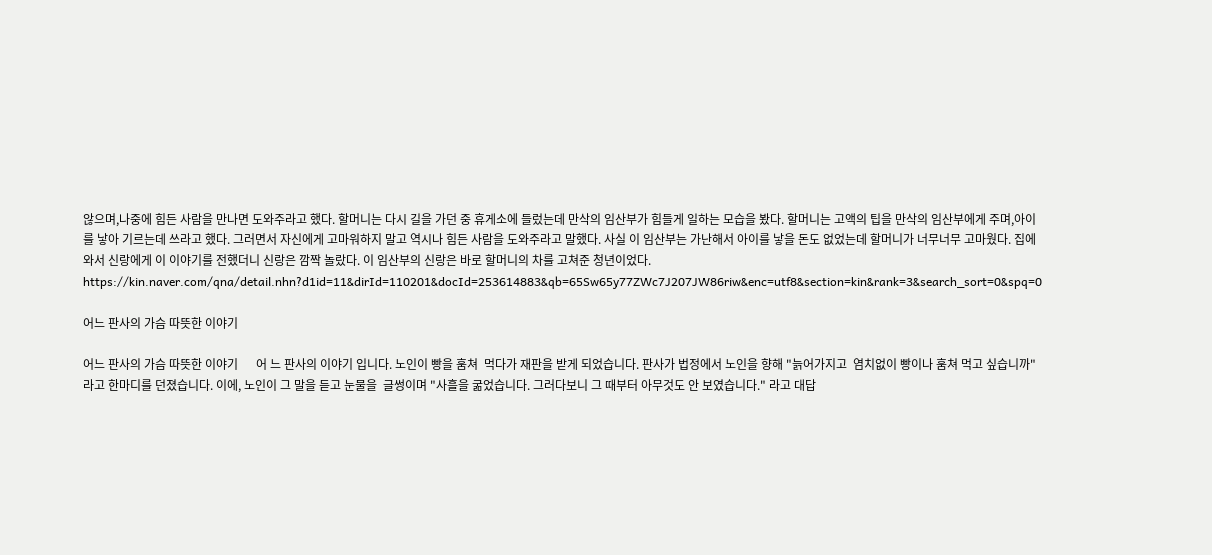않으며,나중에 힘든 사람을 만나면 도와주라고 했다. 할머니는 다시 길을 가던 중 휴게소에 들렀는데 만삭의 임산부가 힘들게 일하는 모습을 봤다. 할머니는 고액의 팁을 만삭의 임산부에게 주며,아이를 낳아 기르는데 쓰라고 했다. 그러면서 자신에게 고마워하지 말고 역시나 힘든 사람을 도와주라고 말했다. 사실 이 임산부는 가난해서 아이를 낳을 돈도 없었는데 할머니가 너무너무 고마웠다. 집에와서 신랑에게 이 이야기를 전했더니 신랑은 깜짝 놀랐다. 이 임산부의 신랑은 바로 할머니의 차를 고쳐준 청년이었다. https://kin.naver.com/qna/detail.nhn?d1id=11&dirId=110201&docId=253614883&qb=65Sw65y77ZWc7J207JW86riw&enc=utf8&section=kin&rank=3&search_sort=0&spq=0

어느 판사의 가슴 따뜻한 이야기

어느 판사의 가슴 따뜻한 이야기      어 느 판사의 이야기 입니다. 노인이 빵을 훔쳐  먹다가 재판을 받게 되었습니다. 판사가 법정에서 노인을 향해 "늙어가지고  염치없이 빵이나 훔쳐 먹고 싶습니까" 라고 한마디를 던졌습니다. 이에, 노인이 그 말을 듣고 눈물을  글썽이며 "사흘을 굶었습니다. 그러다보니 그 때부터 아무것도 안 보였습니다." 라고 대답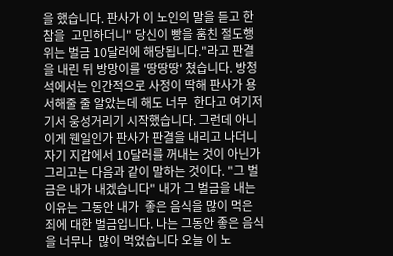을 했습니다. 판사가 이 노인의 말을 듣고 한참을  고민하더니" 당신이 빵을 훔친 절도행위는 벌금 10달러에 해당됩니다."라고 판결을 내린 뒤 방망이를 '땅땅땅' 쳤습니다. 방청석에서는 인간적으로 사정이 딱해 판사가 용서해줄 줄 알았는데 해도 너무  한다고 여기저기서 웅성거리기 시작했습니다. 그런데 아니 이게 웬일인가 판사가 판결을 내리고 나더니 자기 지갑에서 10달러를 꺼내는 것이 아닌가 그리고는 다음과 같이 말하는 것이다. "그 벌금은 내가 내겠습니다" 내가 그 벌금을 내는 이유는 그동안 내가  좋은 음식을 많이 먹은 죄에 대한 벌금입니다. 나는 그동안 좋은 음식을 너무나  많이 먹었습니다 오늘 이 노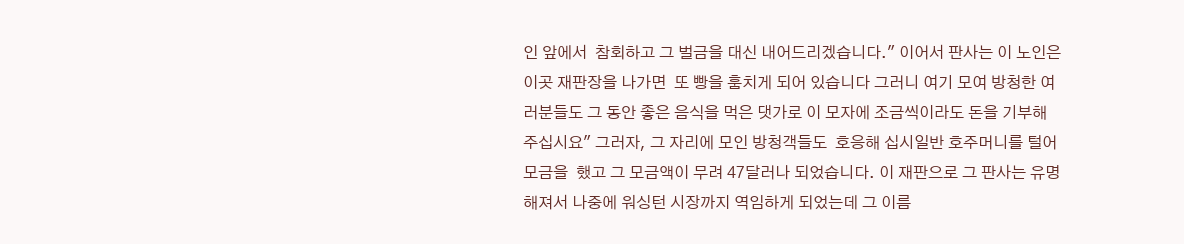인 앞에서  참회하고 그 벌금을 대신 내어드리겠습니다." 이어서 판사는 이 노인은 이곳 재판장을 나가면  또 빵을 훔치게 되어 있습니다 그러니 여기 모여 방청한 여러분들도 그 동안 좋은 음식을 먹은 댓가로 이 모자에 조금씩이라도 돈을 기부해 주십시요" 그러자, 그 자리에 모인 방청객들도  호응해 십시일반 호주머니를 털어 모금을  했고 그 모금액이 무려 47달러나 되었습니다. 이 재판으로 그 판사는 유명해져서 나중에 워싱턴 시장까지 역임하게 되었는데 그 이름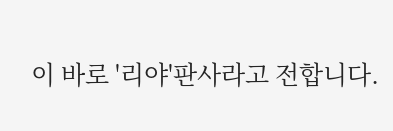이 바로 '리야'판사라고 전합니다.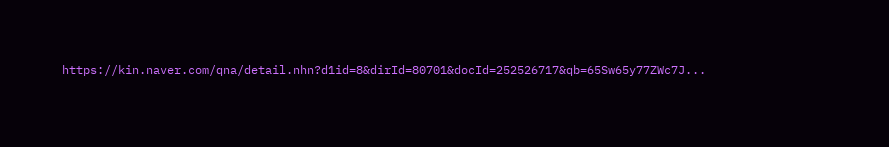https://kin.naver.com/qna/detail.nhn?d1id=8&dirId=80701&docId=252526717&qb=65Sw65y77ZWc7J...